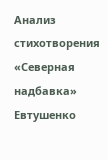Анализ стихотворения «Северная надбавка»
Евтушенко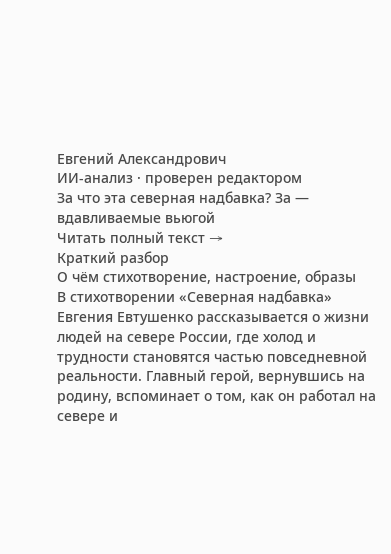Евгений Александрович
ИИ-анализ · проверен редактором
За что эта северная надбавка? За — вдавливаемые вьюгой
Читать полный текст →
Краткий разбор
О чём стихотворение, настроение, образы
В стихотворении «Северная надбавка» Евгения Евтушенко рассказывается о жизни людей на севере России, где холод и трудности становятся частью повседневной реальности. Главный герой, вернувшись на родину, вспоминает о том, как он работал на севере и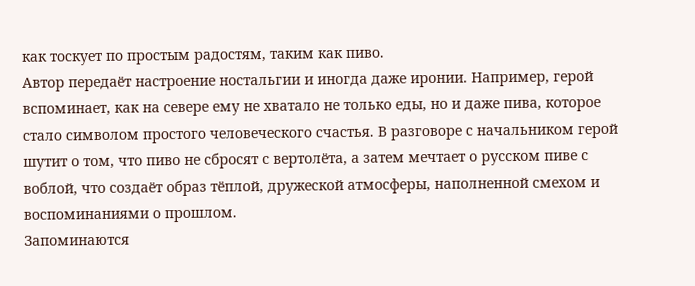как тоскует по простым радостям, таким как пиво.
Автор передаёт настроение ностальгии и иногда даже иронии. Например, герой вспоминает, как на севере ему не хватало не только еды, но и даже пива, которое стало символом простого человеческого счастья. В разговоре с начальником герой шутит о том, что пиво не сбросят с вертолёта, а затем мечтает о русском пиве с воблой, что создаёт образ тёплой, дружеской атмосферы, наполненной смехом и воспоминаниями о прошлом.
Запоминаются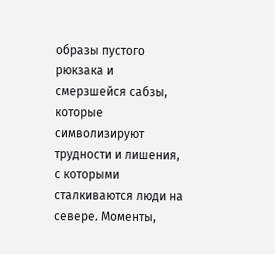образы пустого рюкзака и смерзшейся сабзы, которые символизируют трудности и лишения, с которыми сталкиваются люди на севере. Моменты,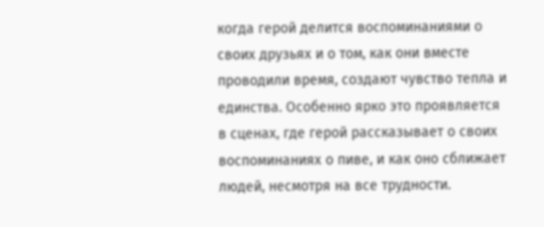когда герой делится воспоминаниями о своих друзьях и о том, как они вместе проводили время, создают чувство тепла и единства. Особенно ярко это проявляется в сценах, где герой рассказывает о своих воспоминаниях о пиве, и как оно сближает людей, несмотря на все трудности.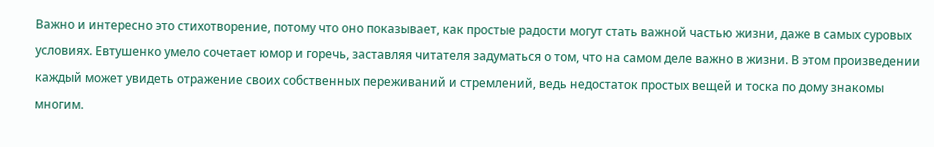Важно и интересно это стихотворение, потому что оно показывает, как простые радости могут стать важной частью жизни, даже в самых суровых условиях. Евтушенко умело сочетает юмор и горечь, заставляя читателя задуматься о том, что на самом деле важно в жизни. В этом произведении каждый может увидеть отражение своих собственных переживаний и стремлений, ведь недостаток простых вещей и тоска по дому знакомы многим.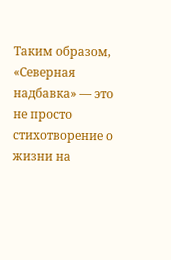Таким образом, «Северная надбавка» — это не просто стихотворение о жизни на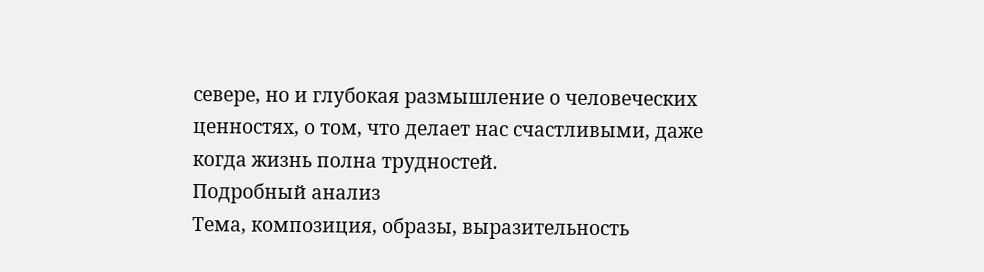севере, но и глубокая размышление о человеческих ценностях, о том, что делает нас счастливыми, даже когда жизнь полна трудностей.
Подробный анализ
Тема, композиция, образы, выразительность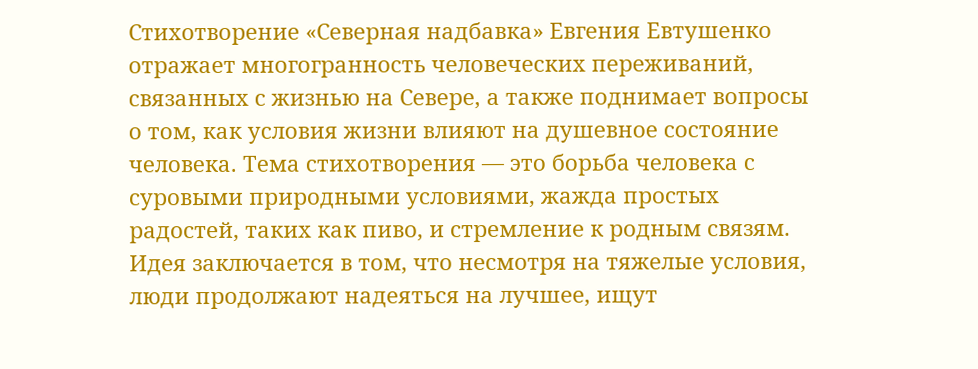Стихотворение «Северная надбавка» Евгения Евтушенко отражает многогранность человеческих переживаний, связанных с жизнью на Севере, а также поднимает вопросы о том, как условия жизни влияют на душевное состояние человека. Тема стихотворения — это борьба человека с суровыми природными условиями, жажда простых радостей, таких как пиво, и стремление к родным связям. Идея заключается в том, что несмотря на тяжелые условия, люди продолжают надеяться на лучшее, ищут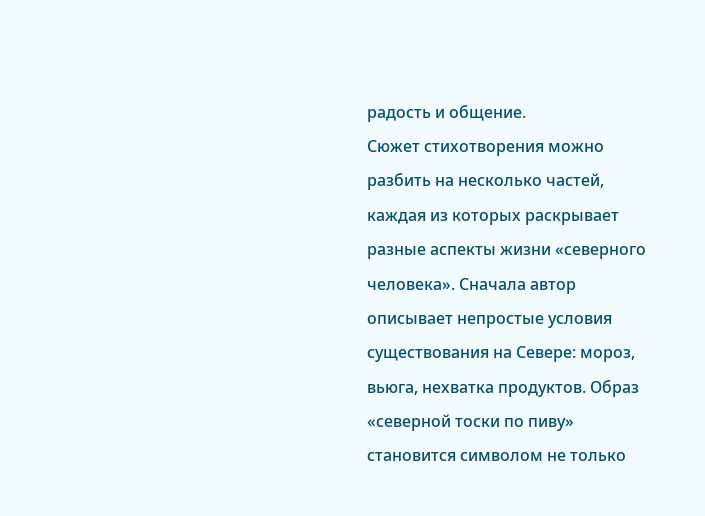радость и общение.
Сюжет стихотворения можно разбить на несколько частей, каждая из которых раскрывает разные аспекты жизни «северного человека». Сначала автор описывает непростые условия существования на Севере: мороз, вьюга, нехватка продуктов. Образ «северной тоски по пиву» становится символом не только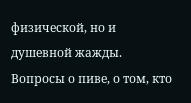физической, но и душевной жажды. Вопросы о пиве, о том, кто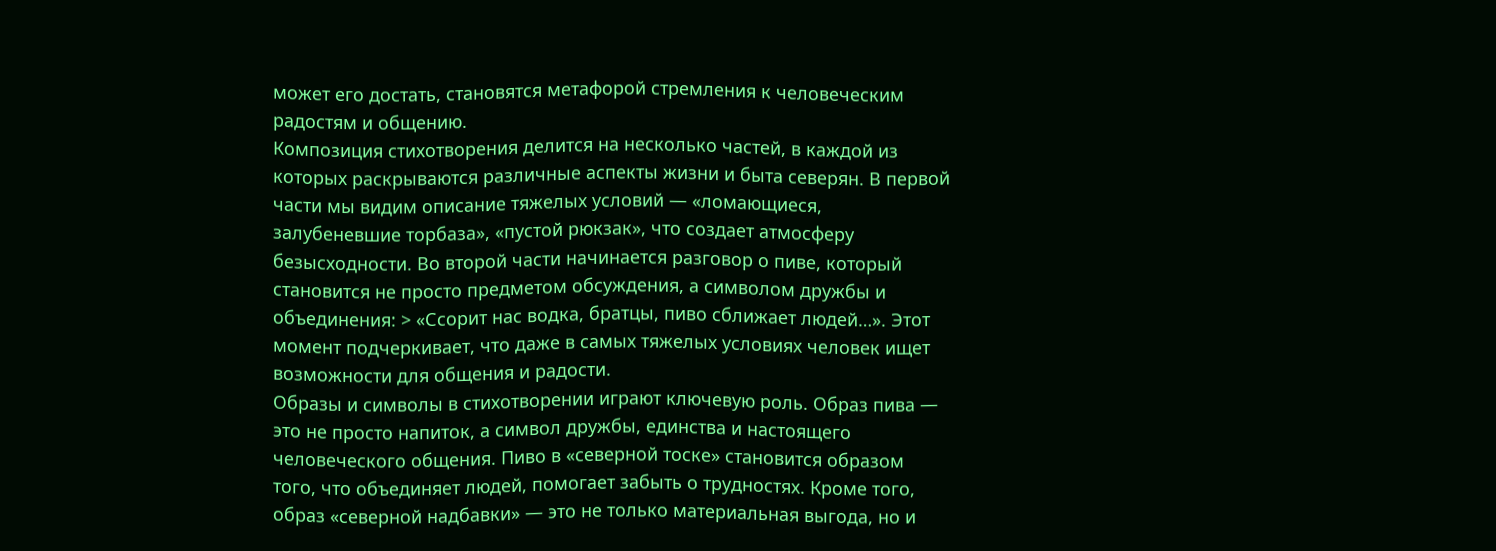может его достать, становятся метафорой стремления к человеческим радостям и общению.
Композиция стихотворения делится на несколько частей, в каждой из которых раскрываются различные аспекты жизни и быта северян. В первой части мы видим описание тяжелых условий — «ломающиеся, залубеневшие торбаза», «пустой рюкзак», что создает атмосферу безысходности. Во второй части начинается разговор о пиве, который становится не просто предметом обсуждения, а символом дружбы и объединения: > «Ссорит нас водка, братцы, пиво сближает людей…». Этот момент подчеркивает, что даже в самых тяжелых условиях человек ищет возможности для общения и радости.
Образы и символы в стихотворении играют ключевую роль. Образ пива — это не просто напиток, а символ дружбы, единства и настоящего человеческого общения. Пиво в «северной тоске» становится образом того, что объединяет людей, помогает забыть о трудностях. Кроме того, образ «северной надбавки» — это не только материальная выгода, но и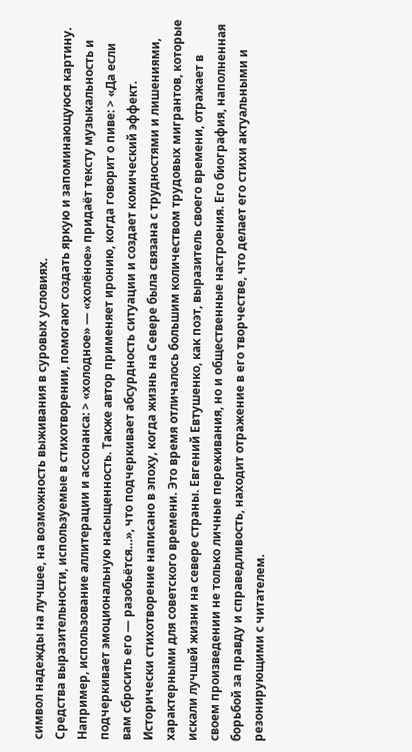символ надежды на лучшее, на возможность выживания в суровых условиях.
Средства выразительности, используемые в стихотворении, помогают создать яркую и запоминающуюся картину. Например, использование аллитерации и ассонанса: > «холодное» — «холёное» придаёт тексту музыкальность и подчеркивает эмоциональную насыщенность. Также автор применяет иронию, когда говорит о пиве: > «Да если вам сбросить его — разобьётся…», что подчеркивает абсурдность ситуации и создает комический эффект.
Исторически стихотворение написано в эпоху, когда жизнь на Севере была связана с трудностями и лишениями, характерными для советского времени. Это время отличалось большим количеством трудовых мигрантов, которые искали лучшей жизни на севере страны. Евгений Евтушенко, как поэт, выразитель своего времени, отражает в своем произведении не только личные переживания, но и общественные настроения. Его биография, наполненная борьбой за правду и справедливость, находит отражение в его творчестве, что делает его стихи актуальными и резонирующими с читателем.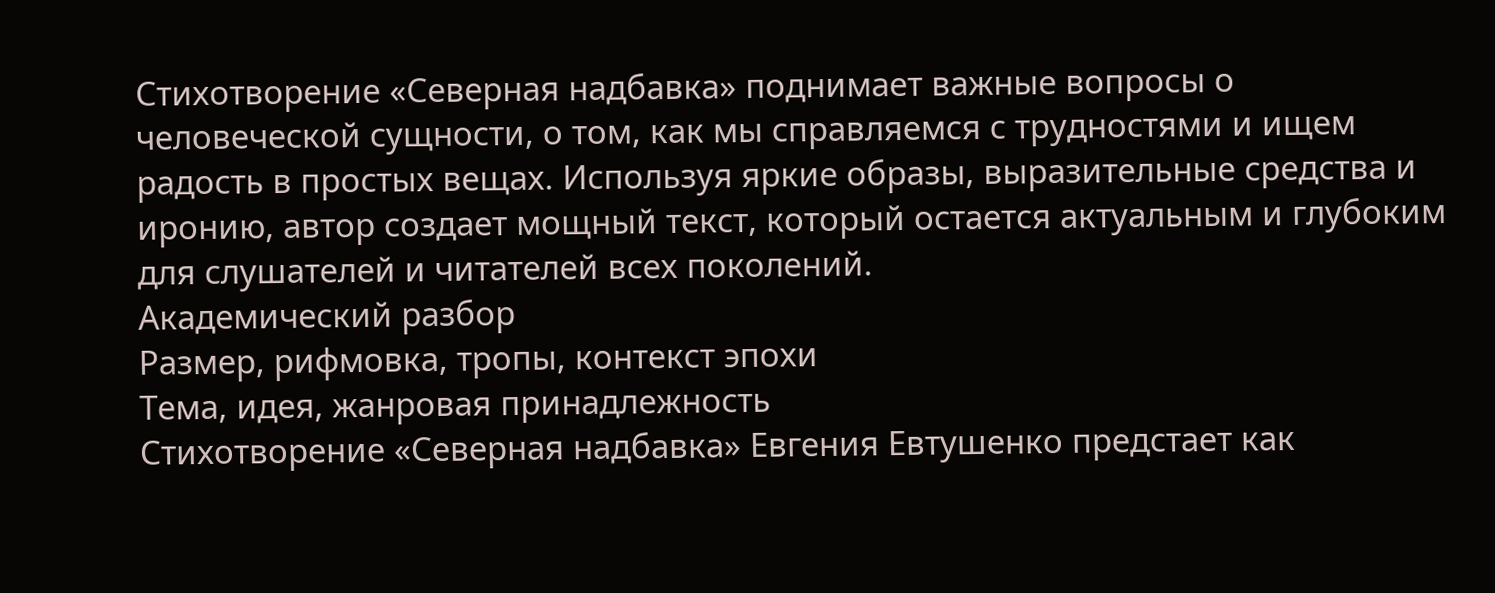Стихотворение «Северная надбавка» поднимает важные вопросы о человеческой сущности, о том, как мы справляемся с трудностями и ищем радость в простых вещах. Используя яркие образы, выразительные средства и иронию, автор создает мощный текст, который остается актуальным и глубоким для слушателей и читателей всех поколений.
Академический разбор
Размер, рифмовка, тропы, контекст эпохи
Тема, идея, жанровая принадлежность
Стихотворение «Северная надбавка» Евгения Евтушенко предстает как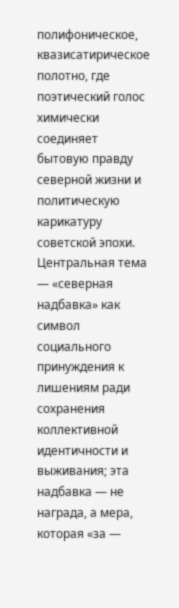полифоническое, квазисатирическое полотно, где поэтический голос химически соединяет бытовую правду северной жизни и политическую карикатуру советской эпохи. Центральная тема — «северная надбавка» как символ социального принуждения к лишениям ради сохранения коллективной идентичности и выживания; эта надбавка — не награда, а мера, которая «за —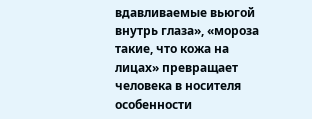вдавливаемые вьюгой внутрь глаза», «мороза такие, что кожа на лицах» превращает человека в носителя особенности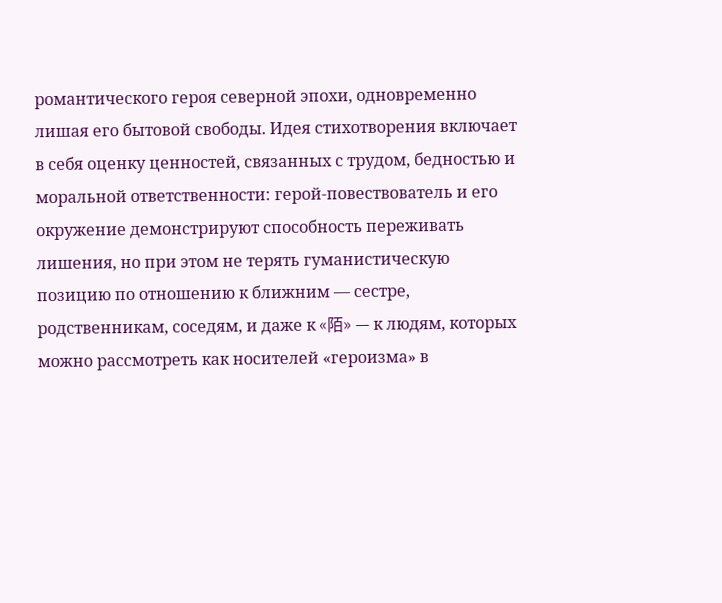романтического героя северной эпохи, одновременно лишая его бытовой свободы. Идея стихотворения включает в себя оценку ценностей, связанных с трудом, бедностью и моральной ответственности: герой-повествователь и его окружение демонстрируют способность переживать лишения, но при этом не терять гуманистическую позицию по отношению к ближним — сестре, родственникам, соседям, и даже к «陌» — к людям, которых можно рассмотреть как носителей «героизма» в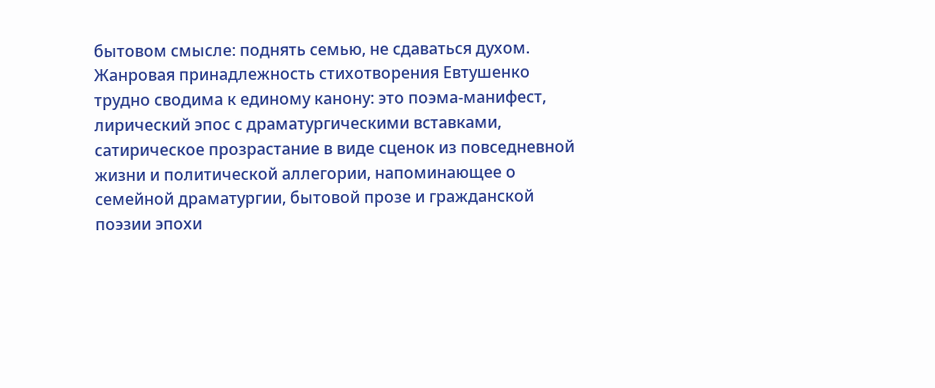бытовом смысле: поднять семью, не сдаваться духом. Жанровая принадлежность стихотворения Евтушенко трудно сводима к единому канону: это поэма‑манифест, лирический эпос с драматургическими вставками, сатирическое прозрастание в виде сценок из повседневной жизни и политической аллегории, напоминающее о семейной драматургии, бытовой прозе и гражданской поэзии эпохи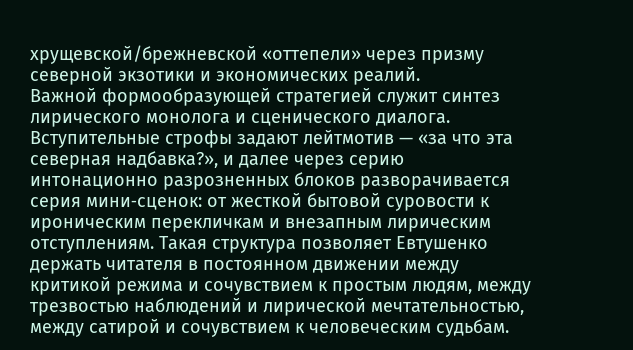хрущевской/брежневской «оттепели» через призму северной экзотики и экономических реалий.
Важной формообразующей стратегией служит синтез лирического монолога и сценического диалога. Вступительные строфы задают лейтмотив — «за что эта северная надбавка?», и далее через серию интонационно разрозненных блоков разворачивается серия мини‑сценок: от жесткой бытовой суровости к ироническим перекличкам и внезапным лирическим отступлениям. Такая структура позволяет Евтушенко держать читателя в постоянном движении между критикой режима и сочувствием к простым людям, между трезвостью наблюдений и лирической мечтательностью, между сатирой и сочувствием к человеческим судьбам.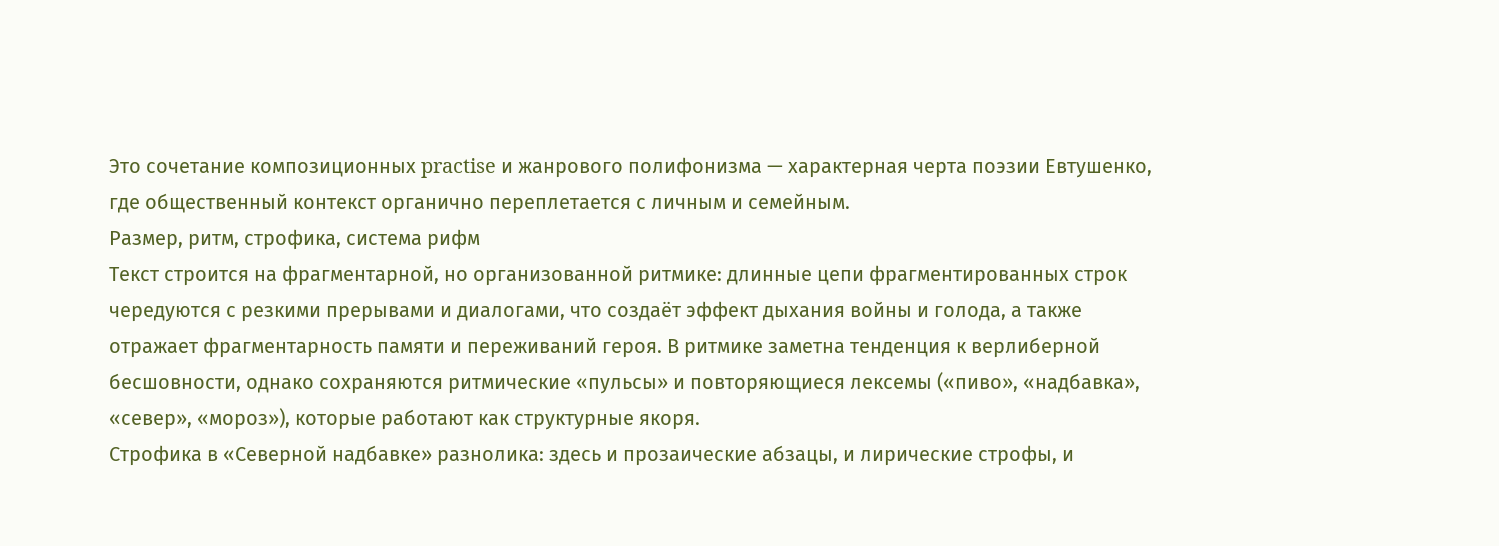Это сочетание композиционных practise и жанрового полифонизма — характерная черта поэзии Евтушенко, где общественный контекст органично переплетается с личным и семейным.
Размер, ритм, строфика, система рифм
Текст строится на фрагментарной, но организованной ритмике: длинные цепи фрагментированных строк чередуются с резкими прерывами и диалогами, что создаёт эффект дыхания войны и голода, а также отражает фрагментарность памяти и переживаний героя. В ритмике заметна тенденция к верлиберной бесшовности, однако сохраняются ритмические «пульсы» и повторяющиеся лексемы («пиво», «надбавка», «север», «мороз»), которые работают как структурные якоря.
Строфика в «Северной надбавке» разнолика: здесь и прозаические абзацы, и лирические строфы, и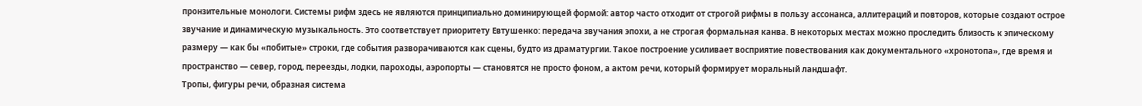пронзительные монологи. Системы рифм здесь не являются принципиально доминирующей формой: автор часто отходит от строгой рифмы в пользу ассонанса, аллитераций и повторов, которые создают острое звучание и динамическую музыкальность. Это соответствует приоритету Евтушенко: передача звучания эпохи, а не строгая формальная канва. В некоторых местах можно проследить близость к эпическому размеру — как бы «побитые» строки, где события разворачиваются как сцены, будто из драматургии. Такое построение усиливает восприятие повествования как документального «хронотопа», где время и пространство — север, город, переезды, лодки, пароходы, аэропорты — становятся не просто фоном, а актом речи, который формирует моральный ландшафт.
Тропы, фигуры речи, образная система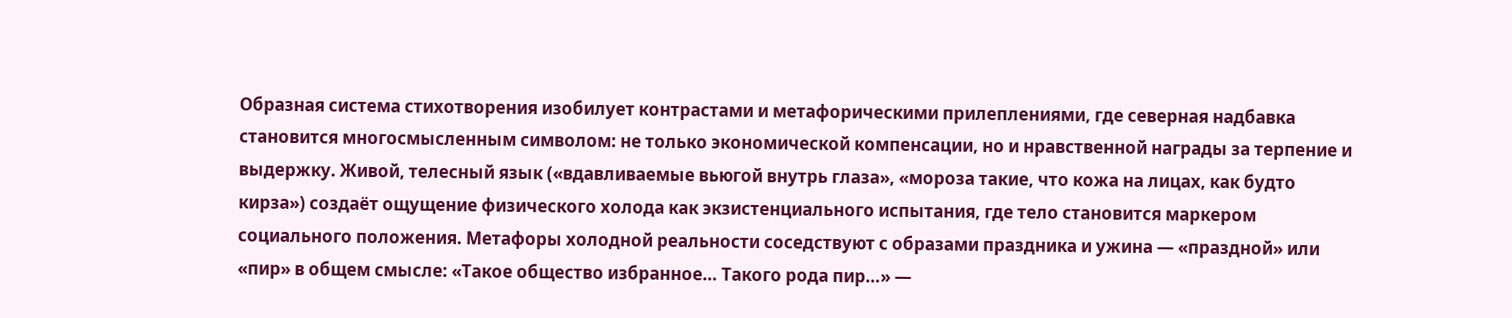Образная система стихотворения изобилует контрастами и метафорическими прилеплениями, где северная надбавка становится многосмысленным символом: не только экономической компенсации, но и нравственной награды за терпение и выдержку. Живой, телесный язык («вдавливаемые вьюгой внутрь глаза», «мороза такие, что кожа на лицах, как будто кирза») создаёт ощущение физического холода как экзистенциального испытания, где тело становится маркером социального положения. Метафоры холодной реальности соседствуют с образами праздника и ужина — «праздной» или «пир» в общем смысле: «Такое общество избранное… Такого рода пир…» —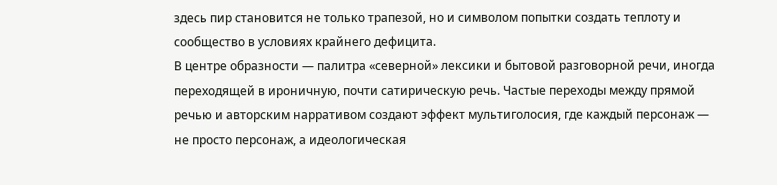здесь пир становится не только трапезой, но и символом попытки создать теплоту и сообщество в условиях крайнего дефицита.
В центре образности — палитра «северной» лексики и бытовой разговорной речи, иногда переходящей в ироничную, почти сатирическую речь. Частые переходы между прямой речью и авторским нарративом создают эффект мультиголосия, где каждый персонаж — не просто персонаж, а идеологическая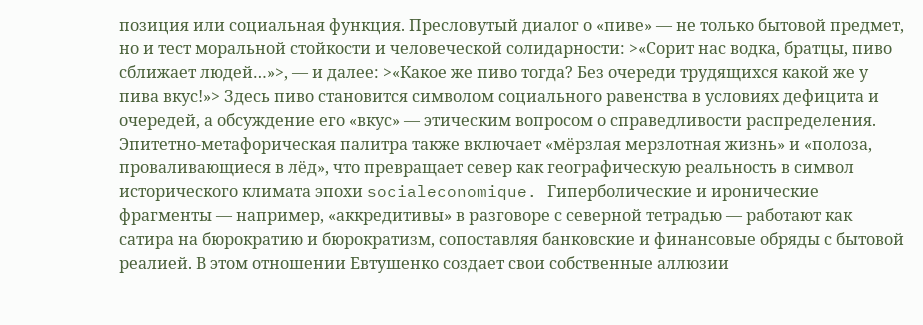позиция или социальная функция. Пресловутый диалог о «пиве» — не только бытовой предмет, но и тест моральной стойкости и человеческой солидарности: >«Сорит нас водка, братцы, пиво сближает людей…»>, — и далее: >«Какое же пиво тогда? Без очереди трудящихся какой же у пива вкус!»> Здесь пиво становится символом социального равенства в условиях дефицита и очередей, а обсуждение его «вкус» — этическим вопросом о справедливости распределения.
Эпитетно-метафорическая палитра также включает «мёрзлая мерзлотная жизнь» и «полоза, проваливающиеся в лёд», что превращает север как географическую реальность в символ исторического климата эпохи socialeconomique. Гиперболические и иронические фрагменты — например, «аккредитивы» в разговоре с северной тетрадью — работают как сатира на бюрократию и бюрократизм, сопоставляя банковские и финансовые обряды с бытовой реалией. В этом отношении Евтушенко создает свои собственные аллюзии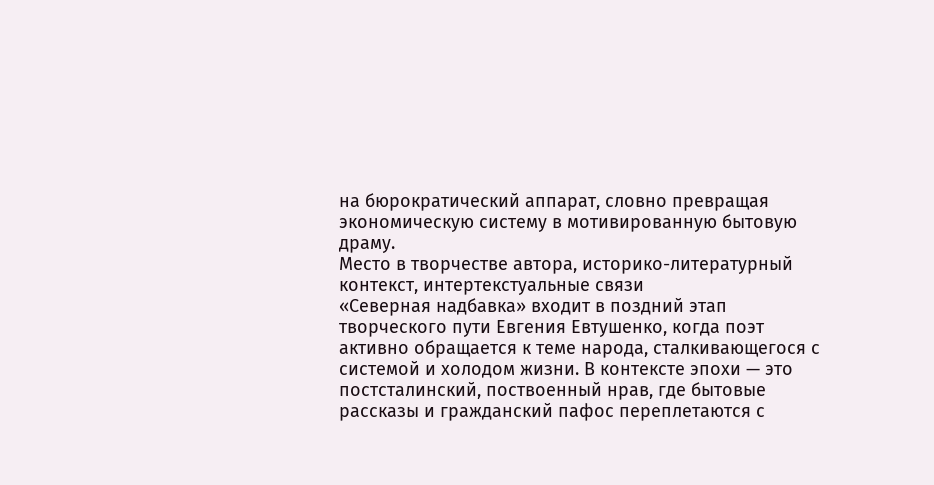на бюрократический аппарат, словно превращая экономическую систему в мотивированную бытовую драму.
Место в творчестве автора, историко-литературный контекст, интертекстуальные связи
«Северная надбавка» входит в поздний этап творческого пути Евгения Евтушенко, когда поэт активно обращается к теме народа, сталкивающегося с системой и холодом жизни. В контексте эпохи — это постсталинский, поствоенный нрав, где бытовые рассказы и гражданский пафос переплетаются с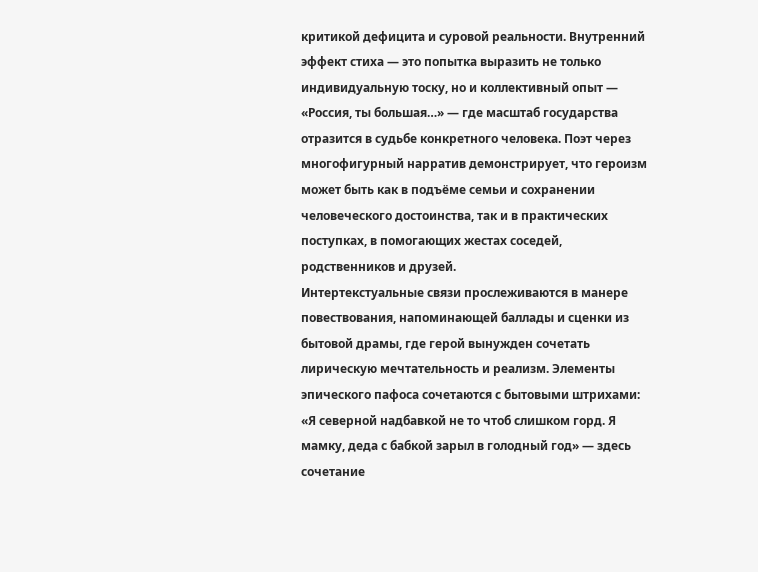критикой дефицита и суровой реальности. Внутренний эффект стиха — это попытка выразить не только индивидуальную тоску, но и коллективный опыт — «Россия, ты большая…» — где масштаб государства отразится в судьбе конкретного человека. Поэт через многофигурный нарратив демонстрирует, что героизм может быть как в подъёме семьи и сохранении человеческого достоинства, так и в практических поступках, в помогающих жестах соседей, родственников и друзей.
Интертекстуальные связи прослеживаются в манере повествования, напоминающей баллады и сценки из бытовой драмы, где герой вынужден сочетать лирическую мечтательность и реализм. Элементы эпического пафоса сочетаются с бытовыми штрихами: «Я северной надбавкой не то чтоб слишком горд. Я мамку, деда с бабкой зарыл в голодный год» — здесь сочетание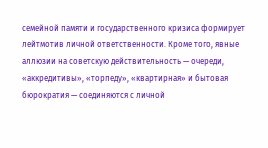семейной памяти и государственного кризиса формирует лейтмотив личной ответственности. Кроме того, явные аллюзии на советскую действительность — очереди, «аккредитивы», «торпеду», «квартирная» и бытовая бюрократия — соединяются с личной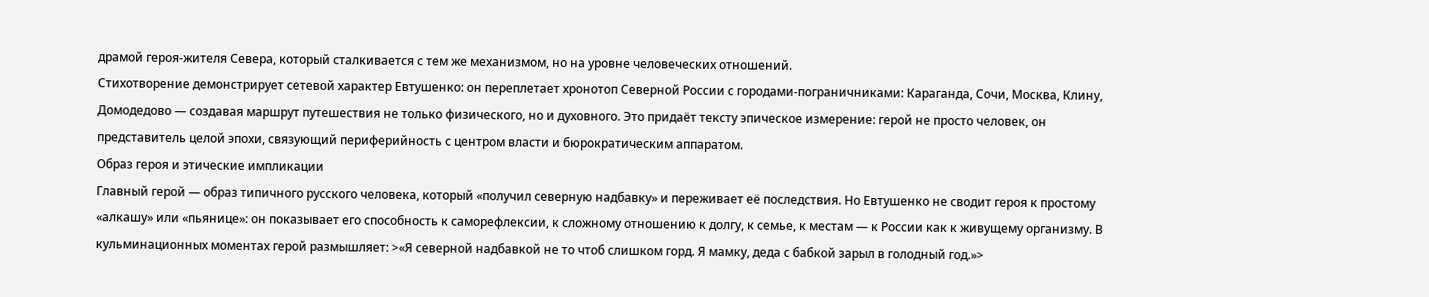драмой героя-жителя Севера, который сталкивается с тем же механизмом, но на уровне человеческих отношений.
Стихотворение демонстрирует сетевой характер Евтушенко: он переплетает хронотоп Северной России с городами‑пограничниками: Караганда, Сочи, Москва, Клину, Домодедово — создавая маршрут путешествия не только физического, но и духовного. Это придаёт тексту эпическое измерение: герой не просто человек, он представитель целой эпохи, связующий периферийность с центром власти и бюрократическим аппаратом.
Образ героя и этические импликации
Главный герой — образ типичного русского человека, который «получил северную надбавку» и переживает её последствия. Но Евтушенко не сводит героя к простому «алкашу» или «пьянице»: он показывает его способность к саморефлексии, к сложному отношению к долгу, к семье, к местам — к России как к живущему организму. В кульминационных моментах герой размышляет: >«Я северной надбавкой не то чтоб слишком горд. Я мамку, деда с бабкой зарыл в голодный год.»>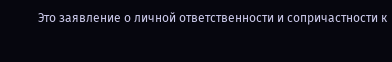Это заявление о личной ответственности и сопричастности к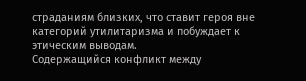страданиям близких, что ставит героя вне категорий утилитаризма и побуждает к этическим выводам.
Содержащийся конфликт между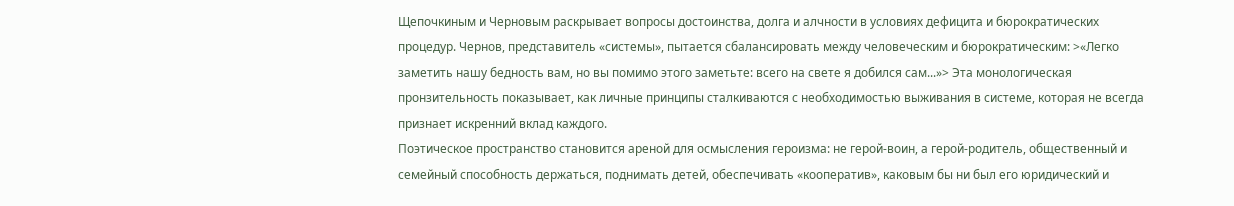Щепочкиным и Черновым раскрывает вопросы достоинства, долга и алчности в условиях дефицита и бюрократических процедур. Чернов, представитель «системы», пытается сбалансировать между человеческим и бюрократическим: >«Легко заметить нашу бедность вам, но вы помимо этого заметьте: всего на свете я добился сам...»> Эта монологическая пронзительность показывает, как личные принципы сталкиваются с необходимостью выживания в системе, которая не всегда признает искренний вклад каждого.
Поэтическое пространство становится ареной для осмысления героизма: не герой-воин, а герой‑родитель, общественный и семейный способность держаться, поднимать детей, обеспечивать «кооператив», каковым бы ни был его юридический и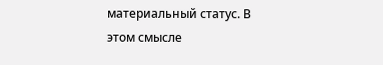материальный статус. В этом смысле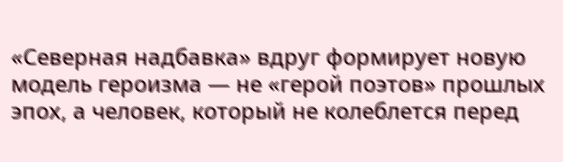«Северная надбавка» вдруг формирует новую модель героизма — не «герой поэтов» прошлых эпох, а человек, который не колеблется перед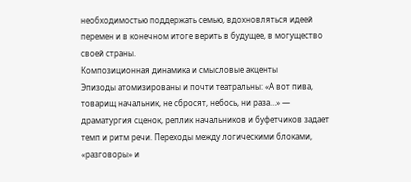необходимостью поддержать семью, вдохновляться идеей перемен и в конечном итоге верить в будущее, в могущество своей страны.
Композиционная динамика и смысловые акценты
Эпизоды атомизированы и почти театральны: «А вот пива, товарищ начальник, не сбросят, небось, ни раза…» — драматургия сценок, реплик начальников и буфетчиков задает темп и ритм речи. Переходы между логическими блоками, «разговоры» и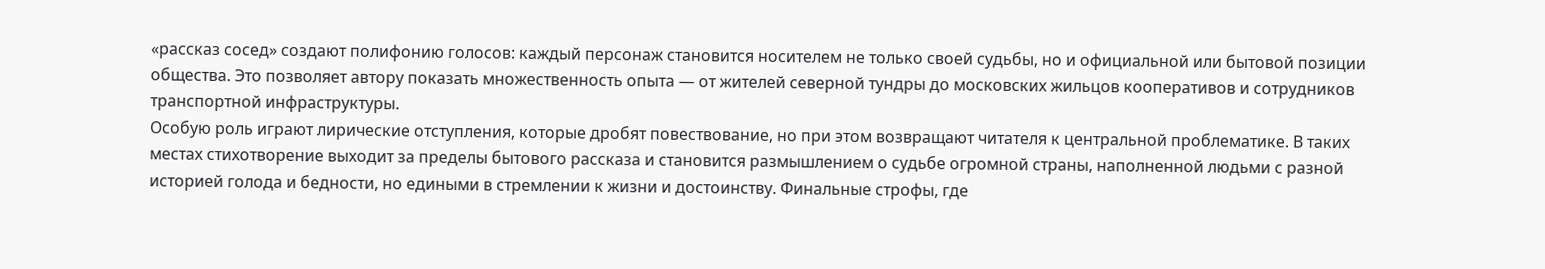«рассказ сосед» создают полифонию голосов: каждый персонаж становится носителем не только своей судьбы, но и официальной или бытовой позиции общества. Это позволяет автору показать множественность опыта — от жителей северной тундры до московских жильцов кооперативов и сотрудников транспортной инфраструктуры.
Особую роль играют лирические отступления, которые дробят повествование, но при этом возвращают читателя к центральной проблематике. В таких местах стихотворение выходит за пределы бытового рассказа и становится размышлением о судьбе огромной страны, наполненной людьми с разной историей голода и бедности, но едиными в стремлении к жизни и достоинству. Финальные строфы, где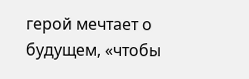герой мечтает о будущем, «чтобы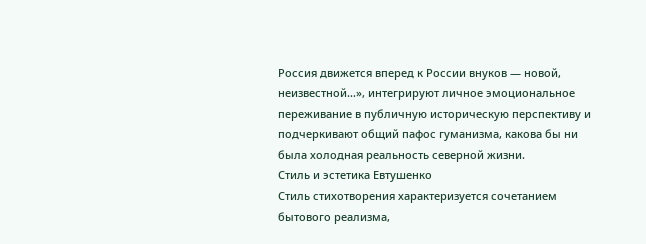Россия движется вперед к России внуков — новой, неизвестной…», интегрируют личное эмоциональное переживание в публичную историческую перспективу и подчеркивают общий пафос гуманизма, какова бы ни была холодная реальность северной жизни.
Стиль и эстетика Евтушенко
Стиль стихотворения характеризуется сочетанием бытового реализма,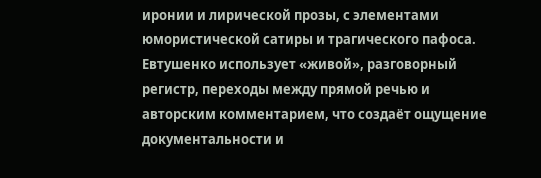иронии и лирической прозы, с элементами юмористической сатиры и трагического пафоса. Евтушенко использует «живой», разговорный регистр, переходы между прямой речью и авторским комментарием, что создаёт ощущение документальности и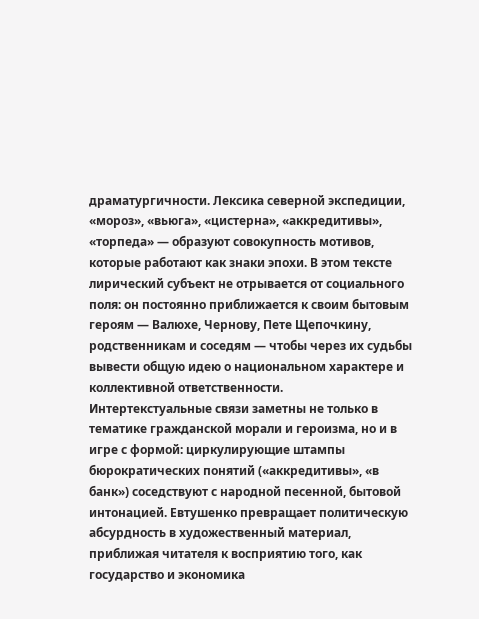драматургичности. Лексика северной экспедиции, «мороз», «вьюга», «цистерна», «аккредитивы», «торпеда» — образуют совокупность мотивов, которые работают как знаки эпохи. В этом тексте лирический субъект не отрывается от социального поля: он постоянно приближается к своим бытовым героям — Валюхе, Чернову, Пете Щепочкину, родственникам и соседям — чтобы через их судьбы вывести общую идею о национальном характере и коллективной ответственности.
Интертекстуальные связи заметны не только в тематике гражданской морали и героизма, но и в игре с формой: циркулирующие штампы бюрократических понятий («аккредитивы», «в банк») соседствуют с народной песенной, бытовой интонацией. Евтушенко превращает политическую абсурдность в художественный материал, приближая читателя к восприятию того, как государство и экономика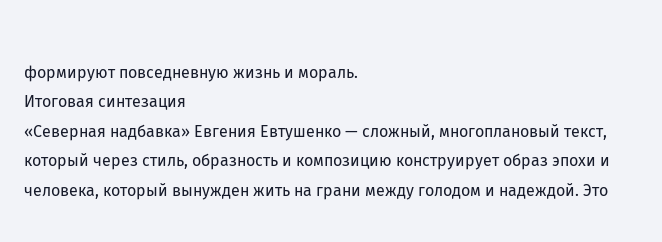формируют повседневную жизнь и мораль.
Итоговая синтезация
«Северная надбавка» Евгения Евтушенко — сложный, многоплановый текст, который через стиль, образность и композицию конструирует образ эпохи и человека, который вынужден жить на грани между голодом и надеждой. Это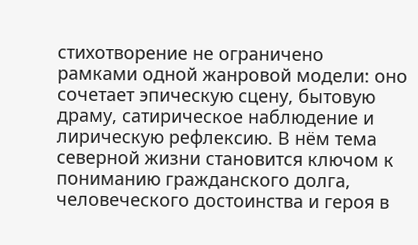стихотворение не ограничено рамками одной жанровой модели: оно сочетает эпическую сцену, бытовую драму, сатирическое наблюдение и лирическую рефлексию. В нём тема северной жизни становится ключом к пониманию гражданского долга, человеческого достоинства и героя в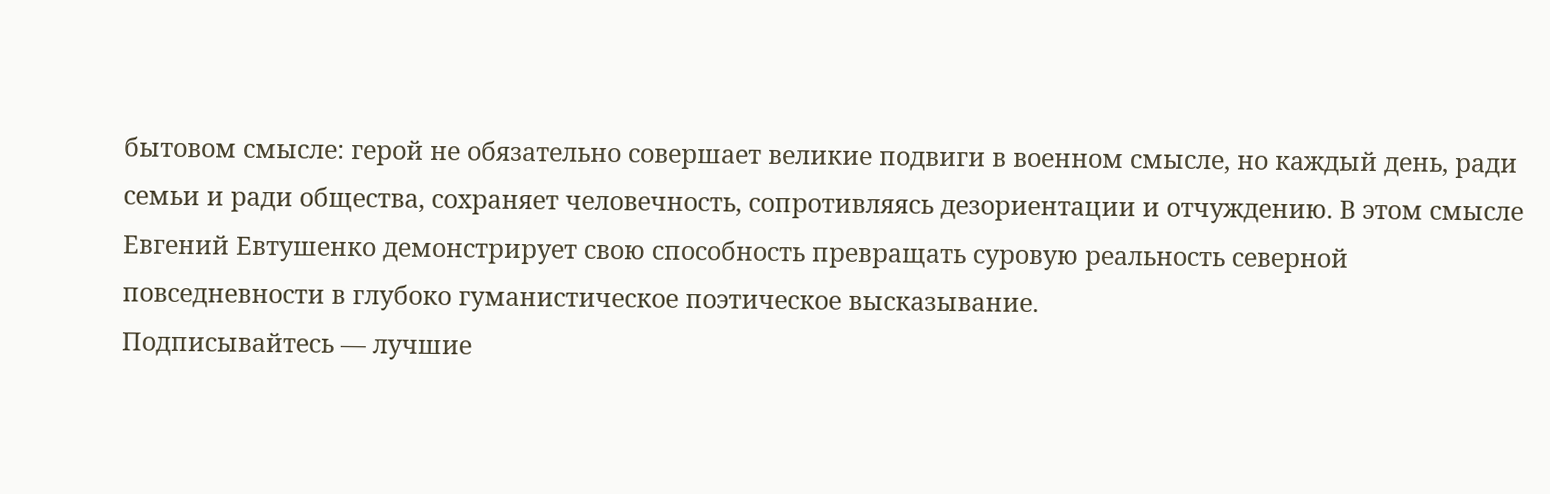бытовом смысле: герой не обязательно совершает великие подвиги в военном смысле, но каждый день, ради семьи и ради общества, сохраняет человечность, сопротивляясь дезориентации и отчуждению. В этом смысле Евгений Евтушенко демонстрирует свою способность превращать суровую реальность северной повседневности в глубоко гуманистическое поэтическое высказывание.
Подписывайтесь — лучшие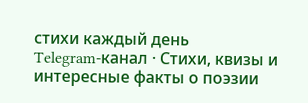стихи каждый день
Telegram-канал · Стихи, квизы и интересные факты о поэзии